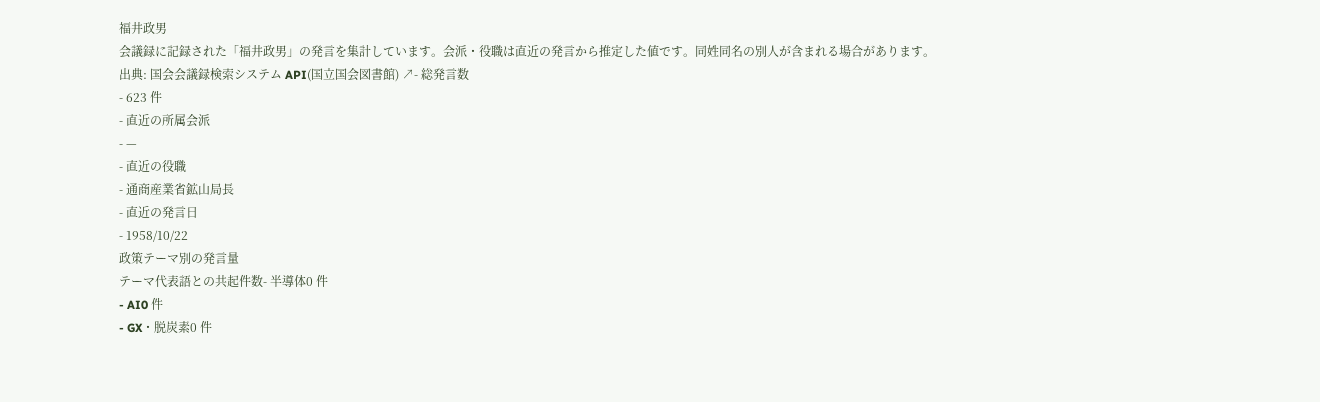福井政男
会議録に記録された「福井政男」の発言を集計しています。会派・役職は直近の発言から推定した値です。同姓同名の別人が含まれる場合があります。
出典: 国会会議録検索システム API(国立国会図書館) ↗- 総発言数
- 623 件
- 直近の所属会派
- —
- 直近の役職
- 通商産業省鉱山局長
- 直近の発言日
- 1958/10/22
政策テーマ別の発言量
テーマ代表語との共起件数- 半導体0 件
- AI0 件
- GX・脱炭素0 件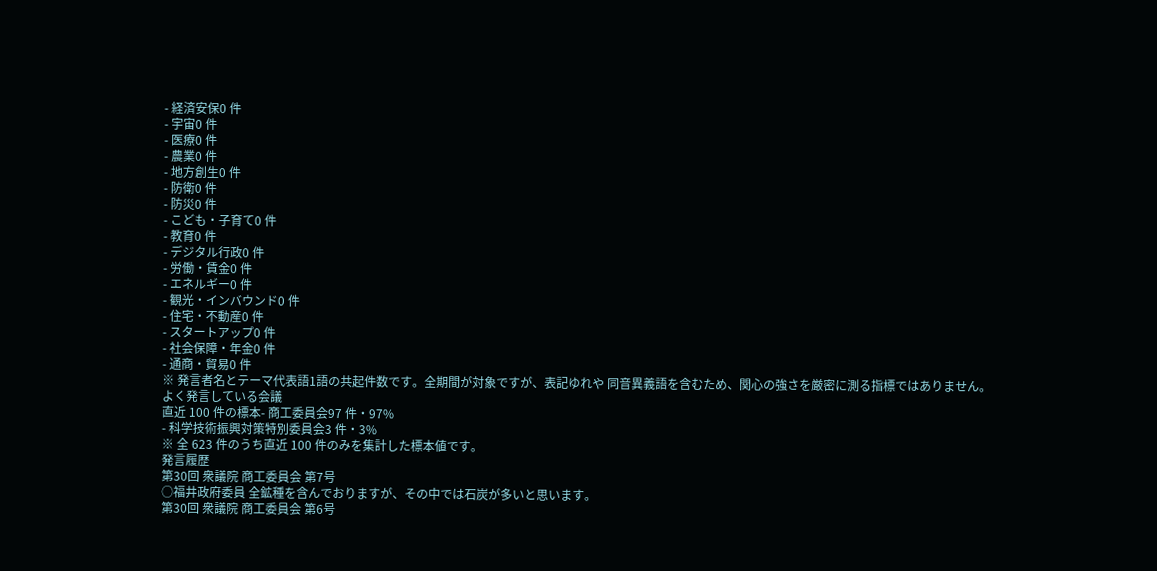- 経済安保0 件
- 宇宙0 件
- 医療0 件
- 農業0 件
- 地方創生0 件
- 防衛0 件
- 防災0 件
- こども・子育て0 件
- 教育0 件
- デジタル行政0 件
- 労働・賃金0 件
- エネルギー0 件
- 観光・インバウンド0 件
- 住宅・不動産0 件
- スタートアップ0 件
- 社会保障・年金0 件
- 通商・貿易0 件
※ 発言者名とテーマ代表語1語の共起件数です。全期間が対象ですが、表記ゆれや 同音異義語を含むため、関心の強さを厳密に測る指標ではありません。
よく発言している会議
直近 100 件の標本- 商工委員会97 件・97%
- 科学技術振興対策特別委員会3 件・3%
※ 全 623 件のうち直近 100 件のみを集計した標本値です。
発言履歴
第30回 衆議院 商工委員会 第7号
○福井政府委員 全鉱種を含んでおりますが、その中では石炭が多いと思います。
第30回 衆議院 商工委員会 第6号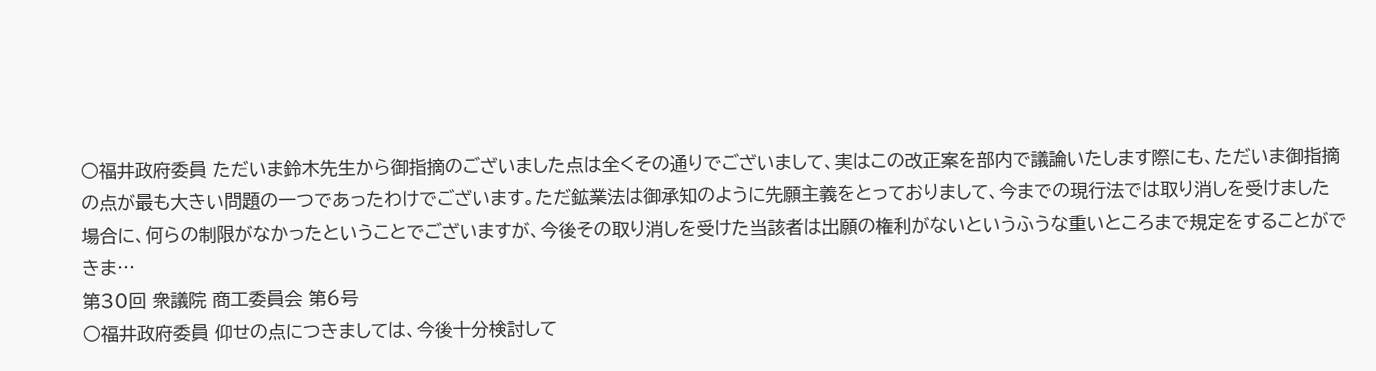○福井政府委員 ただいま鈴木先生から御指摘のございました点は全くその通りでございまして、実はこの改正案を部内で議論いたします際にも、ただいま御指摘の点が最も大きい問題の一つであったわけでございます。ただ鉱業法は御承知のように先願主義をとっておりまして、今までの現行法では取り消しを受けました場合に、何らの制限がなかったということでございますが、今後その取り消しを受けた当該者は出願の権利がないというふうな重いところまで規定をすることができま…
第30回 衆議院 商工委員会 第6号
○福井政府委員 仰せの点につきましては、今後十分検討して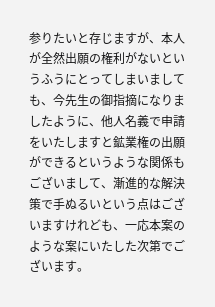参りたいと存じますが、本人が全然出願の権利がないというふうにとってしまいましても、今先生の御指摘になりましたように、他人名義で申請をいたしますと鉱業権の出願ができるというような関係もございまして、漸進的な解決策で手ぬるいという点はございますけれども、一応本案のような案にいたした次第でございます。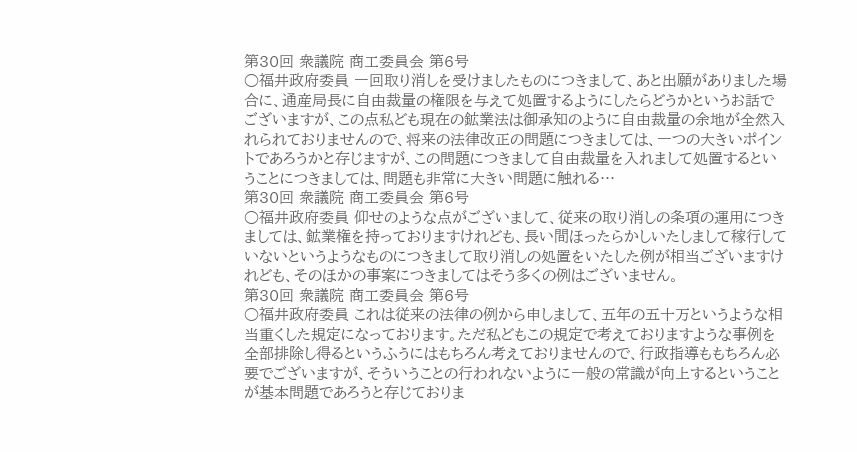第30回 衆議院 商工委員会 第6号
○福井政府委員 一回取り消しを受けましたものにつきまして、あと出願がありました場合に、通産局長に自由裁量の権限を与えて処置するようにしたらどうかというお話でございますが、この点私ども現在の鉱業法は御承知のように自由裁量の余地が全然入れられておりませんので、将来の法律改正の問題につきましては、一つの大きいポイントであろうかと存じますが、この問題につきまして自由裁量を入れまして処置するということにつきましては、問題も非常に大きい問題に触れる…
第30回 衆議院 商工委員会 第6号
○福井政府委員 仰せのような点がございまして、従来の取り消しの条項の運用につきましては、鉱業権を持っておりますけれども、長い間ほったらかしいたしまして稼行していないというようなものにつきまして取り消しの処置をいたした例が相当ございますけれども、そのほかの事案につきましてはそう多くの例はございません。
第30回 衆議院 商工委員会 第6号
○福井政府委員 これは従来の法律の例から申しまして、五年の五十万というような相当重くした規定になっております。ただ私どもこの規定で考えておりますような事例を全部排除し得るというふうにはもちろん考えておりませんので、行政指導ももちろん必要でございますが、そういうことの行われないように一般の常識が向上するということが基本問題であろうと存じておりま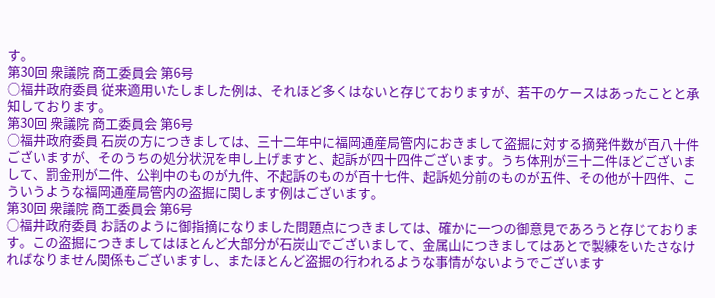す。
第30回 衆議院 商工委員会 第6号
○福井政府委員 従来適用いたしました例は、それほど多くはないと存じておりますが、若干のケースはあったことと承知しております。
第30回 衆議院 商工委員会 第6号
○福井政府委員 石炭の方につきましては、三十二年中に福岡通産局管内におきまして盗掘に対する摘発件数が百八十件ございますが、そのうちの処分状況を申し上げますと、起訴が四十四件ございます。うち体刑が三十二件ほどございまして、罰金刑が二件、公判中のものが九件、不起訴のものが百十七件、起訴処分前のものが五件、その他が十四件、こういうような福岡通産局管内の盗掘に関します例はございます。
第30回 衆議院 商工委員会 第6号
○福井政府委員 お話のように御指摘になりました問題点につきましては、確かに一つの御意見であろうと存じております。この盗掘につきましてはほとんど大部分が石炭山でございまして、金属山につきましてはあとで製練をいたさなければなりません関係もございますし、またほとんど盗掘の行われるような事情がないようでございます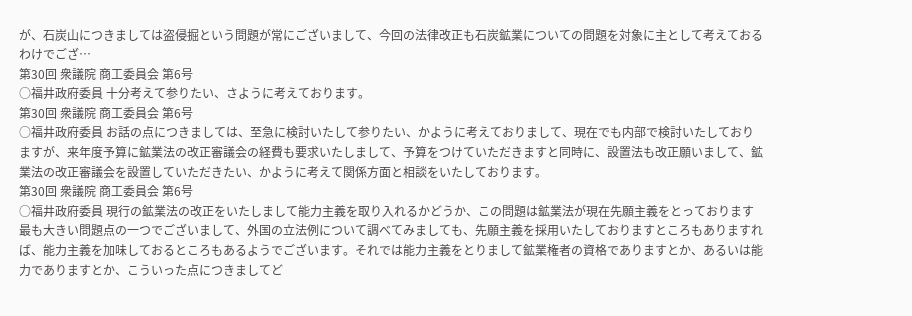が、石炭山につきましては盗侵掘という問題が常にございまして、今回の法律改正も石炭鉱業についての問題を対象に主として考えておるわけでござ…
第30回 衆議院 商工委員会 第6号
○福井政府委員 十分考えて参りたい、さように考えております。
第30回 衆議院 商工委員会 第6号
○福井政府委員 お話の点につきましては、至急に検討いたして参りたい、かように考えておりまして、現在でも内部で検討いたしておりますが、来年度予算に鉱業法の改正審議会の経費も要求いたしまして、予算をつけていただきますと同時に、設置法も改正願いまして、鉱業法の改正審議会を設置していただきたい、かように考えて関係方面と相談をいたしております。
第30回 衆議院 商工委員会 第6号
○福井政府委員 現行の鉱業法の改正をいたしまして能力主義を取り入れるかどうか、この問題は鉱業法が現在先願主義をとっております最も大きい問題点の一つでございまして、外国の立法例について調べてみましても、先願主義を採用いたしておりますところもありますれば、能力主義を加味しておるところもあるようでございます。それでは能力主義をとりまして鉱業権者の資格でありますとか、あるいは能力でありますとか、こういった点につきましてど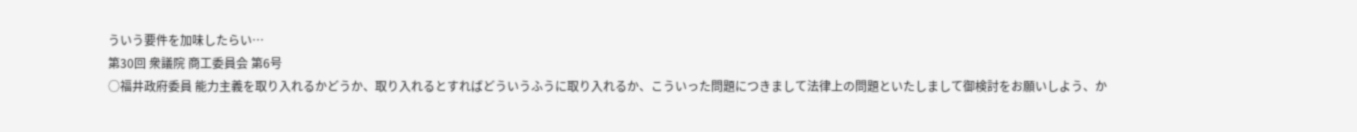ういう要件を加味したらい…
第30回 衆議院 商工委員会 第6号
○福井政府委員 能力主義を取り入れるかどうか、取り入れるとすればどういうふうに取り入れるか、こういった問題につきまして法律上の問題といたしまして御検討をお願いしよう、か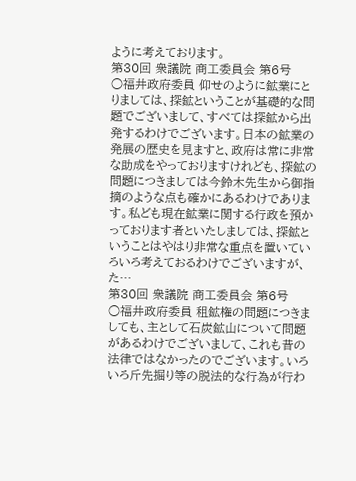ように考えております。
第30回 衆議院 商工委員会 第6号
○福井政府委員 仰せのように鉱業にとりましては、探鉱ということが基礎的な問題でございまして、すべては探鉱から出発するわけでございます。日本の鉱業の発展の歴史を見ますと、政府は常に非常な助成をやっておりますけれども、探鉱の問題につきましては今鈴木先生から御指摘のような点も確かにあるわけであります。私ども現在鉱業に関する行政を預かっております者といたしましては、探鉱ということはやはり非常な重点を置いていろいろ考えておるわけでございますが、た…
第30回 衆議院 商工委員会 第6号
○福井政府委員 租鉱権の問題につきましても、主として石炭鉱山について問題があるわけでございまして、これも昔の法律ではなかったのでございます。いろいろ斤先掘り等の脱法的な行為が行わ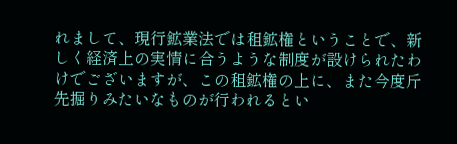れまして、現行鉱業法では租鉱権ということで、新しく経済上の実情に合うような制度が設けられたわけでございますが、この租鉱権の上に、また今度斤先掘りみたいなものが行われるとい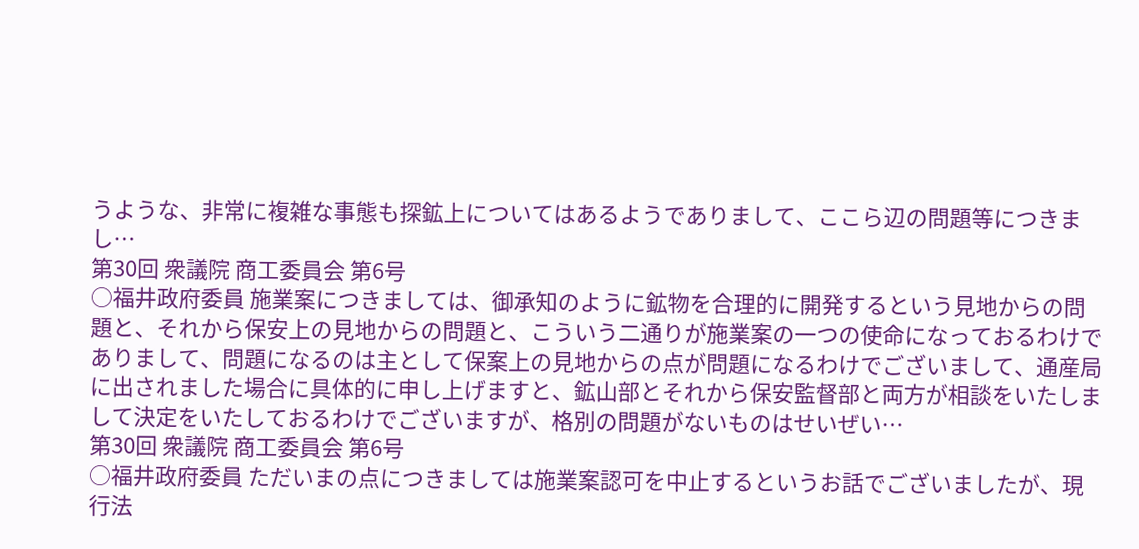うような、非常に複雑な事態も探鉱上についてはあるようでありまして、ここら辺の問題等につきまし…
第30回 衆議院 商工委員会 第6号
○福井政府委員 施業案につきましては、御承知のように鉱物を合理的に開発するという見地からの問題と、それから保安上の見地からの問題と、こういう二通りが施業案の一つの使命になっておるわけでありまして、問題になるのは主として保案上の見地からの点が問題になるわけでございまして、通産局に出されました場合に具体的に申し上げますと、鉱山部とそれから保安監督部と両方が相談をいたしまして決定をいたしておるわけでございますが、格別の問題がないものはせいぜい…
第30回 衆議院 商工委員会 第6号
○福井政府委員 ただいまの点につきましては施業案認可を中止するというお話でございましたが、現行法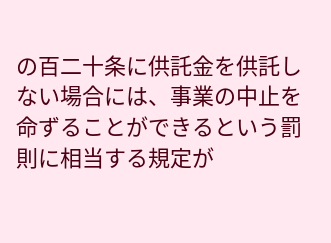の百二十条に供託金を供託しない場合には、事業の中止を命ずることができるという罰則に相当する規定が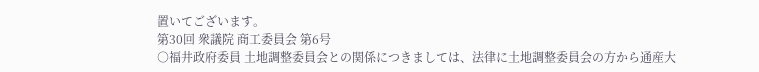置いてございます。
第30回 衆議院 商工委員会 第6号
○福井政府委員 土地調整委員会との関係につきましては、法律に土地調整委員会の方から通産大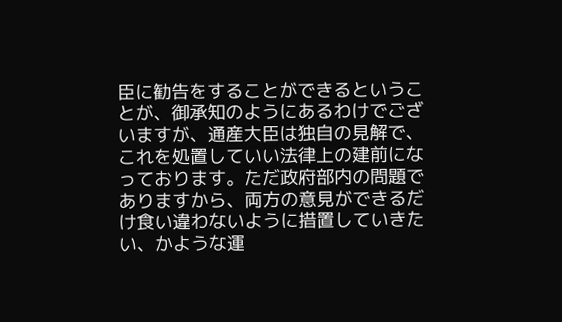臣に勧告をすることができるということが、御承知のようにあるわけでございますが、通産大臣は独自の見解で、これを処置していい法律上の建前になっております。ただ政府部内の問題でありますから、両方の意見ができるだけ食い違わないように措置していきたい、かような運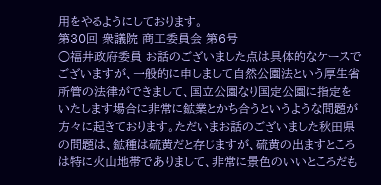用をやるようにしております。
第30回 衆議院 商工委員会 第6号
○福井政府委員 お話のございました点は具体的なケースでございますが、一般的に申しまして自然公園法という厚生省所管の法律ができまして、国立公園なり国定公園に指定をいたします場合に非常に鉱業とかち合うというような問題が方々に起きております。ただいまお話のございました秋田県の問題は、鉱種は硫黄だと存じますが、硫黄の出ますところは特に火山地帯でありまして、非常に景色のいいところだも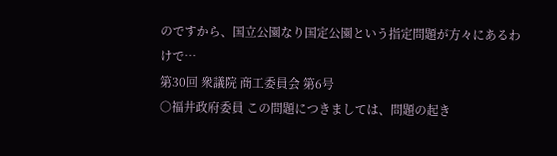のですから、国立公園なり国定公園という指定問題が方々にあるわけで…
第30回 衆議院 商工委員会 第6号
○福井政府委員 この問題につきましては、問題の起き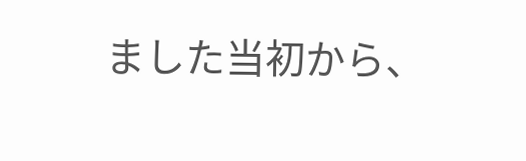ました当初から、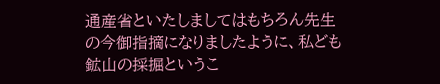通産省といたしましてはもちろん先生の今御指摘になりましたように、私ども鉱山の採掘というこ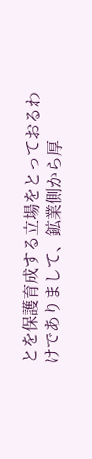とを保護育成する立場をとっておるわけでありまして、鉱業側から厚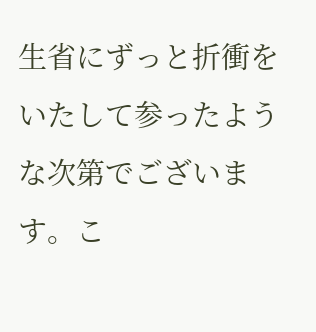生省にずっと折衝をいたして参ったような次第でございます。こ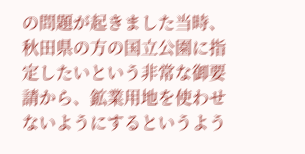の問題が起きました当時、秋田県の方の国立公園に指定したいという非常な御要請から、鉱業用地を使わせないようにするというよう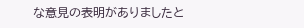な意見の表明がありましたと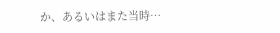か、あるいはまた当時…